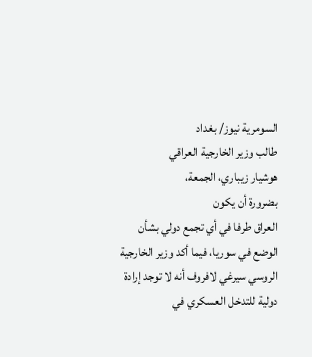السومرية نيوز/ بغداد
طالب وزير الخارجية العراقي
هوشيار زيباري، الجمعة،
بضرورة أن يكون
العراق طرفا في أي تجمع دولي بشأن الوضع في سوريا، فيما أكد وزير الخارجية
الروسي سيرغي لافروف أنه لا توجد إرادة دولية للتدخل العسكري في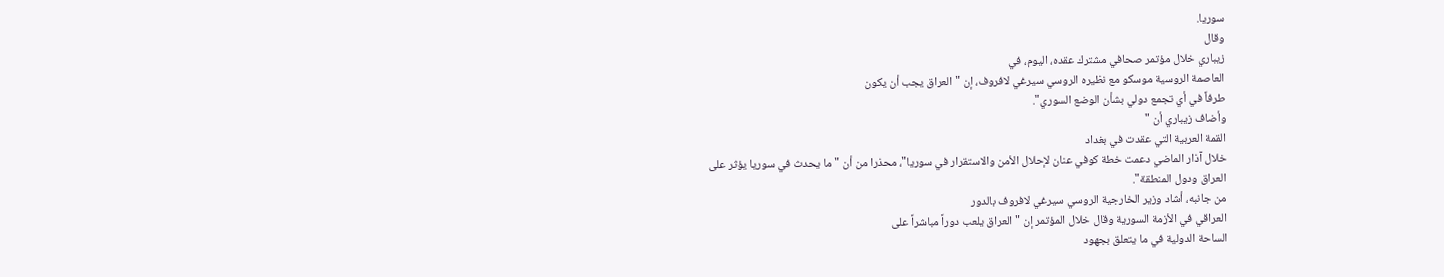سوريا.
وقال
زيباري خلال مؤتمر صحافي مشترك عقده، اليوم، في
العاصمة الروسية موسكو مع نظيره الروسي سيرغي لافروف، إن "العراق يجب أن يكون
طرفاً في أي تجمع دولي بشأن الوضع السوري".
وأضاف زيباري أن "
القمة العربية التي عقدت في بغداد
خلال آذار الماضي دعمت خطة كوفي عنان لإحلال الأمن والاستقرار في سوريا"، محذرا من أن "ما يحدث في سوريا يؤثر على
العراق ودول المنطقة".
من جانبه، أشاد وزير الخارجية الروسي سيرغي لافروف بالدور
العراقي في الأزمة السورية وقال خلال المؤتمر إن "العراق يلعب دوراً مباشراً على
الساحة الدولية في ما يتعلق بجهود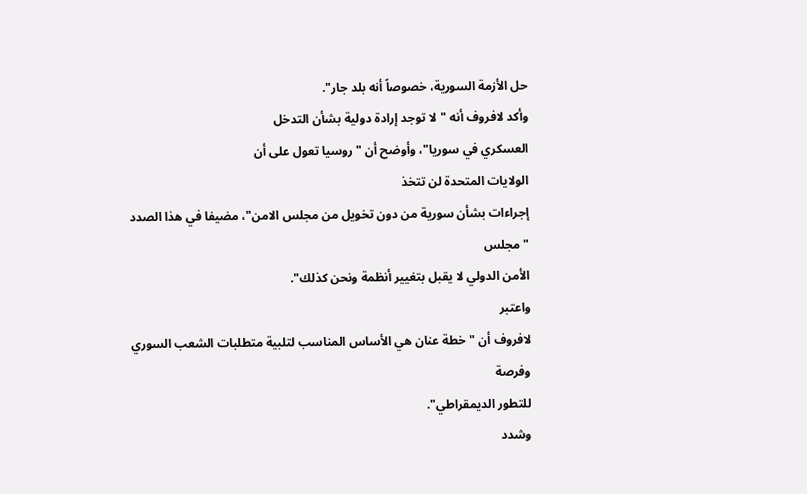حل الأزمة السورية، خصوصاً أنه بلد جار".
وأكد لافروف أنه "لا توجد إرادة دولية بشأن التدخل
العسكري في سوريا"، وأوضح أن "روسيا تعول على أن
الولايات المتحدة لن تتخذ
إجراءات بشأن سورية من دون تخويل من مجلس الامن"، مضيفا في هذا الصدد "مجلس
الأمن الدولي لا يقبل بتغيير أنظمة ونحن كذلك".
واعتبر
لافروف أن "خطة عنان هي الأساس المناسب لتلبية متطلبات الشعب السوري وفرصة
للتطور الديمقراطي".
وشدد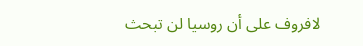لافروف على أن روسيا لن تبحث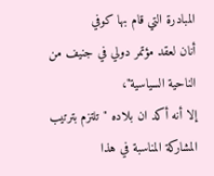المبادرة التي قام بها كوفي
أنان لعقد مؤتمر دولي في جنيف من الناحية السياسية"،
إلا أنه أكد ان بلاده "تلتزم بترتيب المشاركة المناسبة في هذا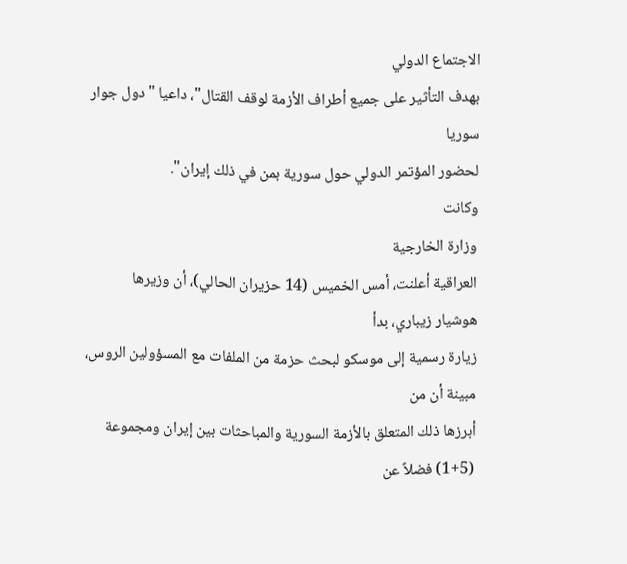الاجتماع الدولي
بهدف التأثير على جميع أطراف الأزمة لوقف القتال"، داعيا "دول جوار سوريا
لحضور المؤتمر الدولي حول سورية بمن في ذلك إيران".
وكانت
وزارة الخارجية
العراقية أعلنت، أمس الخميس (14 حزيران الحالي)، أن وزيرها
هوشيار زيباري، بدأ
زيارة رسمية إلى موسكو لبحث حزمة من الملفات مع المسؤولين الروس، مبينة أن من
أبرزها ذلك المتعلق بالأزمة السورية والمباحثات بين إيران ومجموعة (5+1) فضلاً عن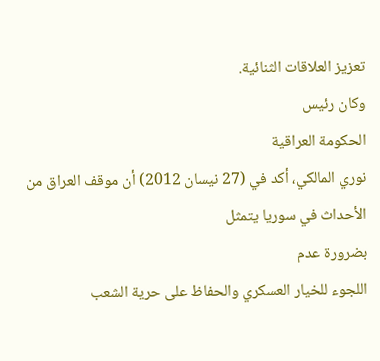تعزيز العلاقات الثنائية.
وكان رئيس
الحكومة العراقية
نوري المالكي، أكد في (27 نيسان 2012) أن موقف العراق من الأحداث في سوريا يتمثل
بضرورة عدم
اللجوء للخيار العسكري والحفاظ على حرية الشعب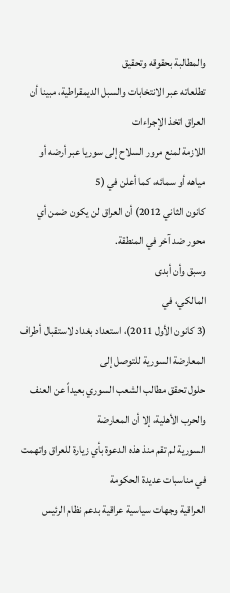والمطالبة بحقوقه وتحقيق
تطلعاته عبر الانتخابات والسبل الديمقراطية، مبينا أن العراق اتخذ الإجراءات
اللازمة لمنع مرور السلاح إلى سوريا عبر أرضه أو مياهه أو سمائه، كما أعلن في (5
كانون الثاني 2012) أن العراق لن يكون ضمن أي محور ضد آخر في المنطقة.
وسبق وأن أبدى
المالكي، في
(3 كانون الأول 2011)، استعداد بغداد لاستقبال أطراف المعارضة السورية للتوصل إلى
حلول تحقق مطالب الشعب السوري بعيداً عن العنف والحرب الأهلية، إلا أن المعارضة
السورية لم تقم منذ هذه الدعوة بأي زيارة للعراق واتهمت في مناسبات عديدة الحكومة
العراقية وجهات سياسية عراقية بدعم نظام الرئيس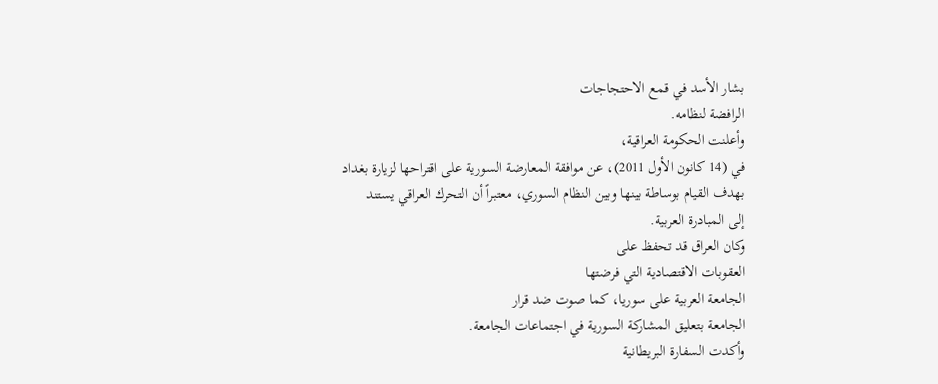بشار الأسد في قمع الاحتجاجات
الرافضة لنظامه.
وأعلنت الحكومة العراقية،
في (14 كانون الأول 2011)، عن موافقة المعارضة السورية على اقتراحها لزيارة بغداد
بهدف القيام بوساطة بينها وبين النظام السوري، معتبراً أن التحرك العراقي يستند
إلى المبادرة العربية.
وكان العراق قد تحفظ على
العقوبات الاقتصادية التي فرضتها
الجامعة العربية على سوريا، كما صوت ضد قرار
الجامعة بتعليق المشاركة السورية في اجتماعات الجامعة.
وأكدت السفارة البريطانية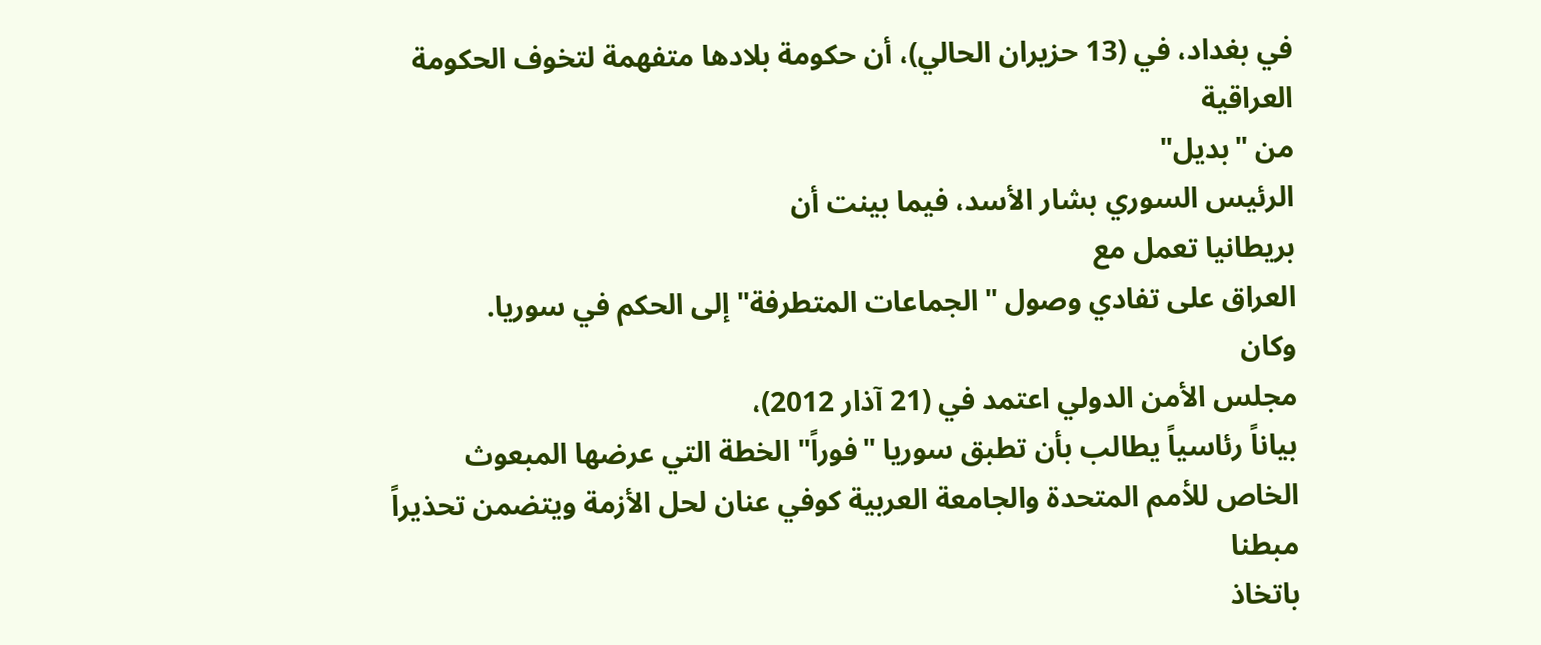في بغداد، في (13 حزيران الحالي)، أن حكومة بلادها متفهمة لتخوف الحكومة العراقية
من "بديل"
الرئيس السوري بشار الأسد، فيما بينت أن
بريطانيا تعمل مع
العراق على تفادي وصول "الجماعات المتطرفة" إلى الحكم في سوريا.
وكان
مجلس الأمن الدولي اعتمد في (21 آذار 2012)،
بياناً رئاسياً يطالب بأن تطبق سوريا "فوراً" الخطة التي عرضها المبعوث
الخاص للأمم المتحدة والجامعة العربية كوفي عنان لحل الأزمة ويتضمن تحذيراً مبطنا
باتخاذ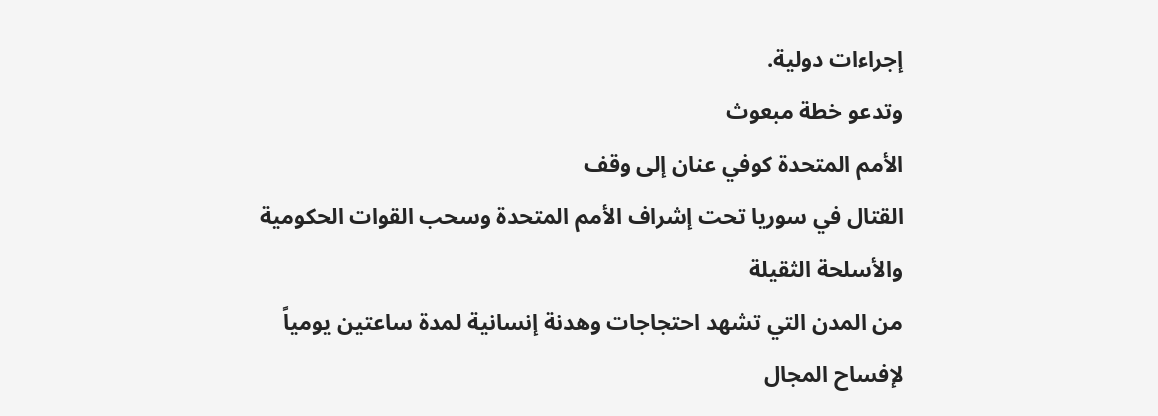إجراءات دولية.
وتدعو خطة مبعوث
الأمم المتحدة كوفي عنان إلى وقف
القتال في سوريا تحت إشراف الأمم المتحدة وسحب القوات الحكومية والأسلحة الثقيلة
من المدن التي تشهد احتجاجات وهدنة إنسانية لمدة ساعتين يومياً لإفساح المجال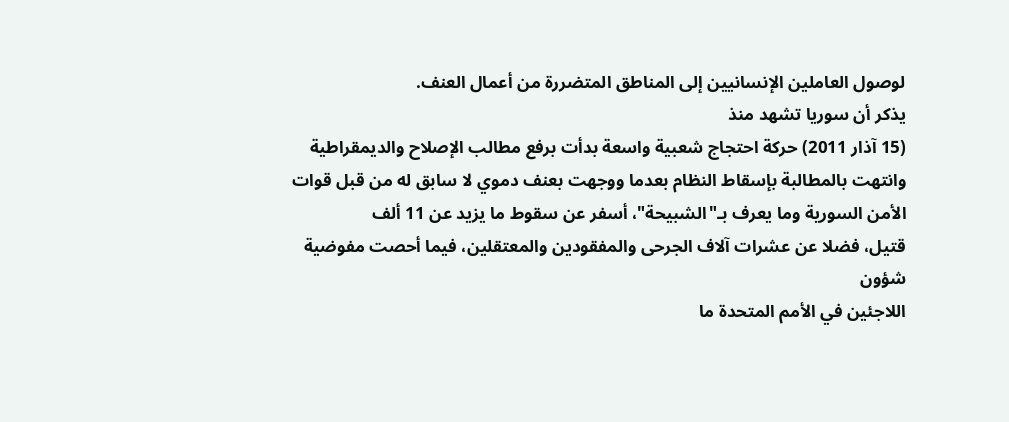لوصول العاملين الإنسانيين إلى المناطق المتضررة من أعمال العنف.
يذكر أن سوريا تشهد منذ
(15 آذار 2011) حركة احتجاج شعبية واسعة بدأت برفع مطالب الإصلاح والديمقراطية
وانتهت بالمطالبة بإسقاط النظام بعدما ووجهت بعنف دموي لا سابق له من قبل قوات
الأمن السورية وما يعرف بـ"الشبيحة"، أسفر عن سقوط ما يزيد عن 11 ألف
قتيل، فضلا عن عشرات آلاف الجرحى والمفقودين والمعتقلين، فيما أحصت مفوضية شؤون
اللاجئين في الأمم المتحدة ما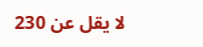لا يقل عن 230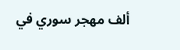ألف مهجر سوري في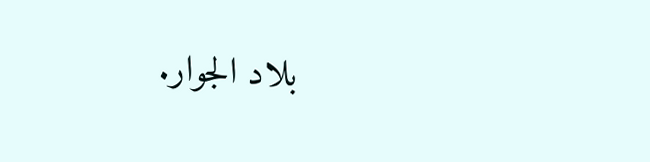بلاد الجوار.